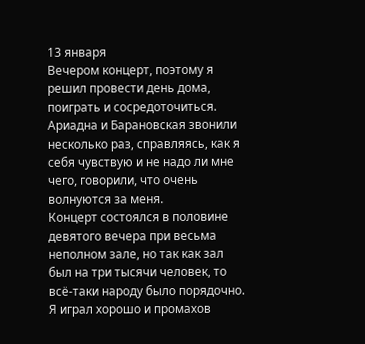13 января
Вечером концерт, поэтому я решил провести день дома, поиграть и сосредоточиться. Ариадна и Барановская звонили несколько раз, справляясь, как я себя чувствую и не надо ли мне чего, говорили, что очень волнуются за меня.
Концерт состоялся в половине девятого вечера при весьма неполном зале, но так как зал был на три тысячи человек, то всё-таки народу было порядочно. Я играл хорошо и промахов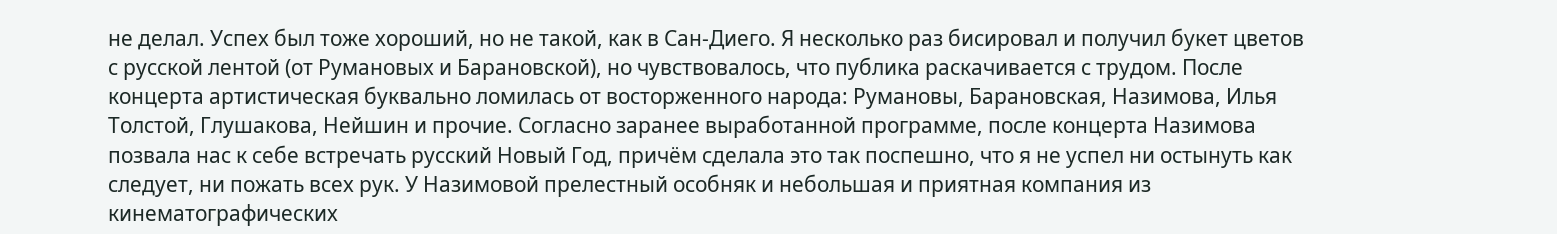не делал. Успех был тоже хороший, но не такой, как в Сан-Диего. Я несколько раз бисировал и получил букет цветов с русской лентой (от Румановых и Барановской), но чувствовалось, что публика раскачивается с трудом. После концерта артистическая буквально ломилась от восторженного народа: Румановы, Барановская, Назимова, Илья Толстой, Глушакова, Нейшин и прочие. Согласно заранее выработанной программе, после концерта Назимова позвала нас к себе встречать русский Новый Год, причём сделала это так поспешно, что я не успел ни остынуть как следует, ни пожать всех рук. У Назимовой прелестный особняк и небольшая и приятная компания из кинематографических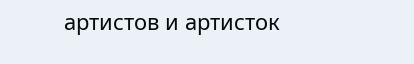артистов и артисток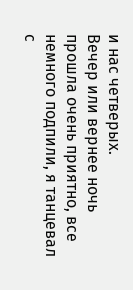и нас четверых.
Вечер или вернее ночь прошла очень приятно, все немного подпили, я танцевал с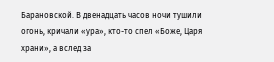Барановской. В двенадцать часов ночи тушили огонь, кричали «ура», кто-то спел «Боже, Царя храни», а вслед за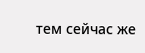тем сейчас же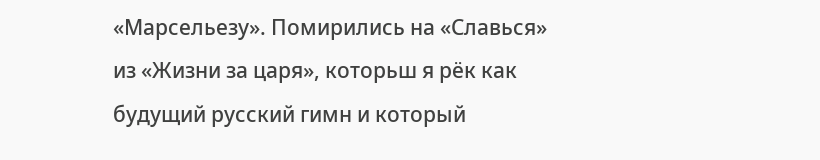«Марсельезу». Помирились на «Славься» из «Жизни за царя», которьш я рёк как будущий русский гимн и который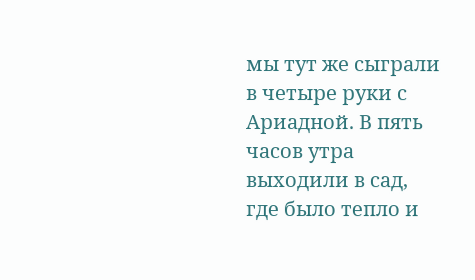мы тут же сыграли в четыре руки с Ариадной. В пять часов утра выходили в сад, где было тепло и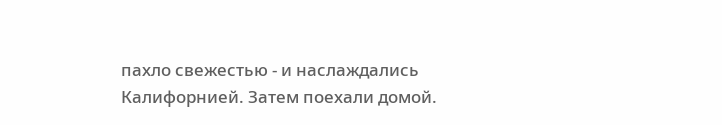пахло свежестью - и наслаждались Калифорнией. Затем поехали домой.